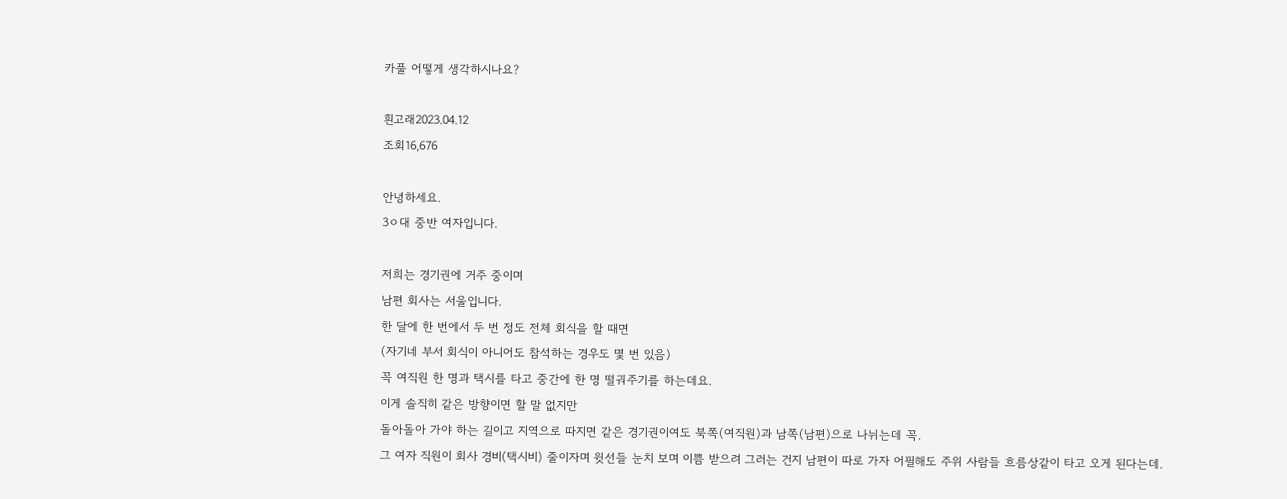카풀 어떻게 생각하시나요?

흰고래2023.04.12
조회16,676

안녕하세요.
3ㅇ대 중반 여자입니다.

저희는 경기권에 거주 중이며
남편 회사는 서울입니다.
한 달에 한 번에서 두 번 정도 전체 회식을 할 때면
(자기네 부서 회식이 아니어도 참석하는 경우도 몇 번 있음)
꼭 여직원 한 명과 택시를 타고 중간에 한 명 떨궈주기를 하는데요.
이게 솔직히 같은 방향이면 할 말 없지만
돌아돌아 가야 하는 길이고 지역으로 따지면 같은 경기권이여도 북쪽(여직원)과 남쪽(남편)으로 나뉘는데 꼭.
그 여자 직원이 회사 경비(택시비) 줄이자며 윗선들 눈치 보며 이쁨 받으려 그러는 건지 남편이 따로 가자 어필해도 주위 사람들 흐름상같이 타고 오게 된다는데.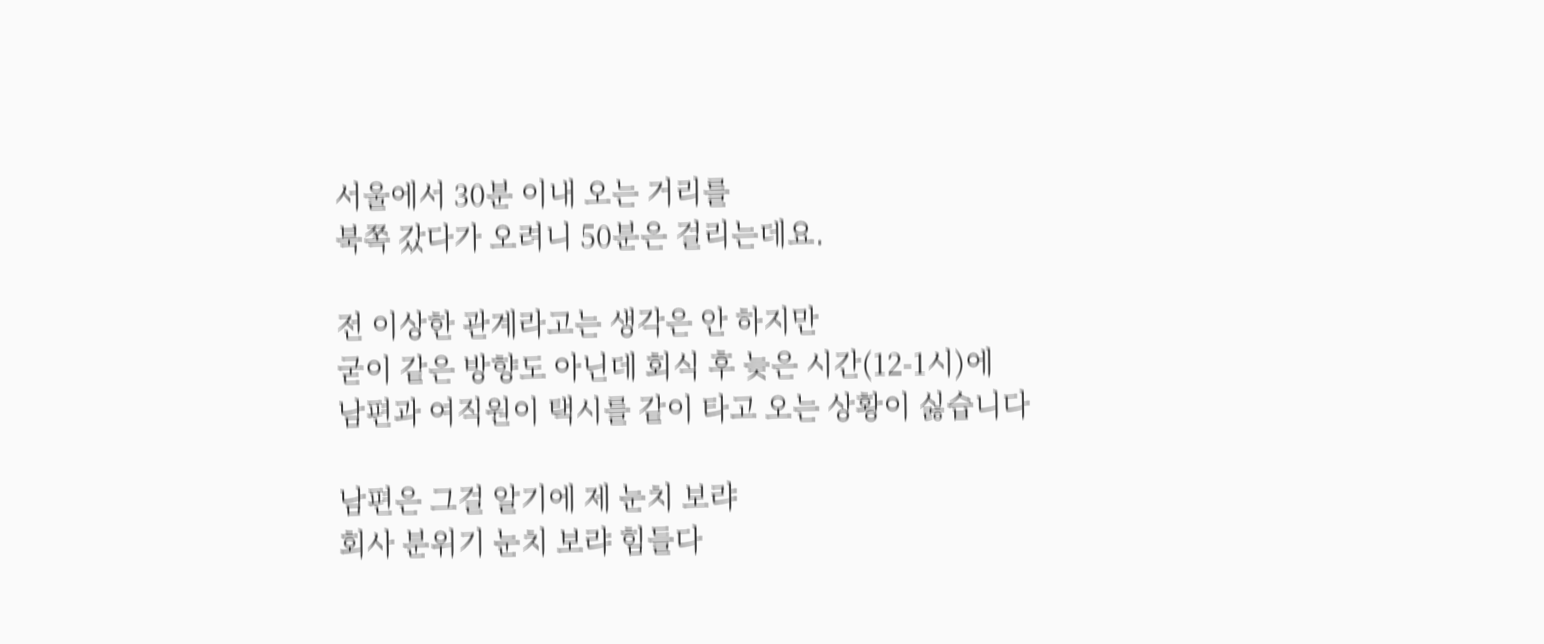서울에서 30분 이내 오는 거리를
북쪽 갔다가 오려니 50분은 걸리는데요.

전 이상한 관계라고는 생각은 안 하지만
굳이 같은 방향도 아닌데 회식 후 늦은 시간(12-1시)에
남편과 여직원이 택시를 같이 타고 오는 상황이 싫습니다

남편은 그걸 알기에 제 눈치 보랴
회사 분위기 눈치 보랴 힘들다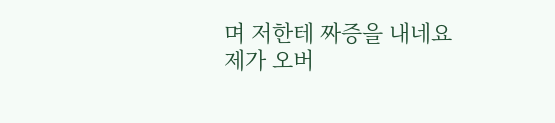며 저한테 짜증을 내네요
제가 오버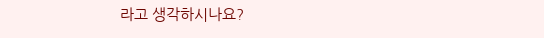라고 생각하시나요?